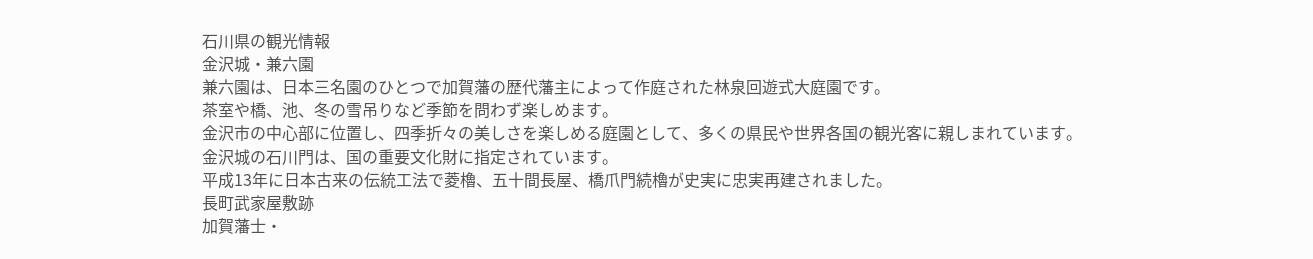石川県の観光情報
金沢城・兼六園
兼六園は、日本三名園のひとつで加賀藩の歴代藩主によって作庭された林泉回遊式大庭園です。
茶室や橋、池、冬の雪吊りなど季節を問わず楽しめます。
金沢市の中心部に位置し、四季折々の美しさを楽しめる庭園として、多くの県民や世界各国の観光客に親しまれています。
金沢城の石川門は、国の重要文化財に指定されています。
平成13年に日本古来の伝統工法で菱櫓、五十間長屋、橋爪門続櫓が史実に忠実再建されました。
長町武家屋敷跡
加賀藩士・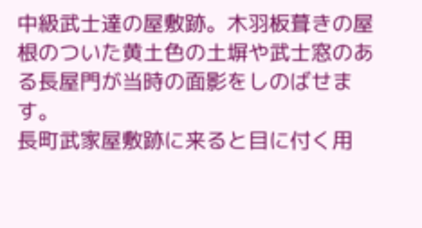中級武士達の屋敷跡。木羽板葺きの屋根のついた黄土色の土塀や武士窓のある長屋門が当時の面影をしのばせます。
長町武家屋敷跡に来ると目に付く用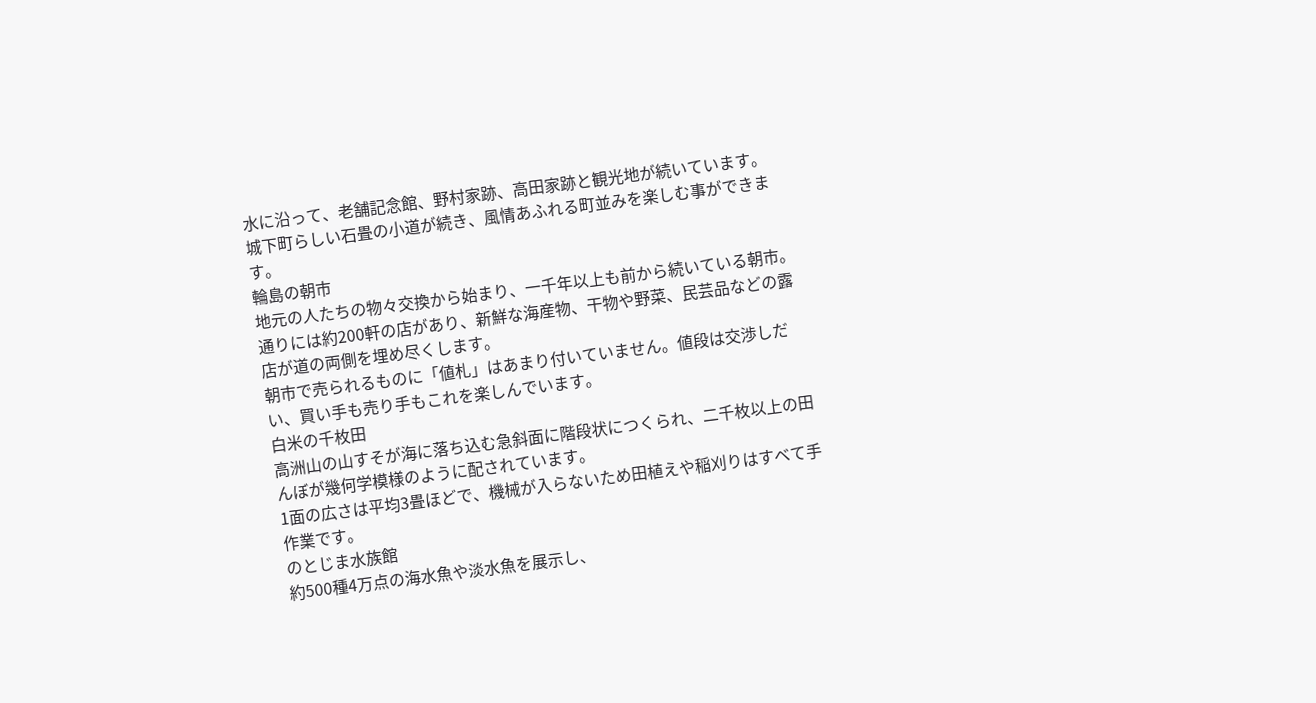水に沿って、老舗記念館、野村家跡、高田家跡と観光地が続いています。
城下町らしい石畳の小道が続き、風情あふれる町並みを楽しむ事ができます。
輪島の朝市
地元の人たちの物々交換から始まり、一千年以上も前から続いている朝市。通りには約200軒の店があり、新鮮な海産物、干物や野菜、民芸品などの露店が道の両側を埋め尽くします。
朝市で売られるものに「値札」はあまり付いていません。値段は交渉しだい、買い手も売り手もこれを楽しんでいます。
白米の千枚田
高洲山の山すそが海に落ち込む急斜面に階段状につくられ、二千枚以上の田んぼが幾何学模様のように配されています。
1面の広さは平均3畳ほどで、機械が入らないため田植えや稲刈りはすべて手作業です。
のとじま水族館
約500種4万点の海水魚や淡水魚を展示し、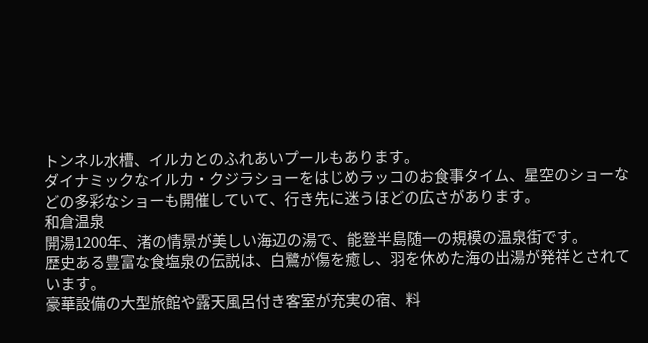トンネル水槽、イルカとのふれあいプールもあります。
ダイナミックなイルカ・クジラショーをはじめラッコのお食事タイム、星空のショーなどの多彩なショーも開催していて、行き先に迷うほどの広さがあります。
和倉温泉
開湯1200年、渚の情景が美しい海辺の湯で、能登半島随一の規模の温泉街です。
歴史ある豊富な食塩泉の伝説は、白鷺が傷を癒し、羽を休めた海の出湯が発祥とされています。
豪華設備の大型旅館や露天風呂付き客室が充実の宿、料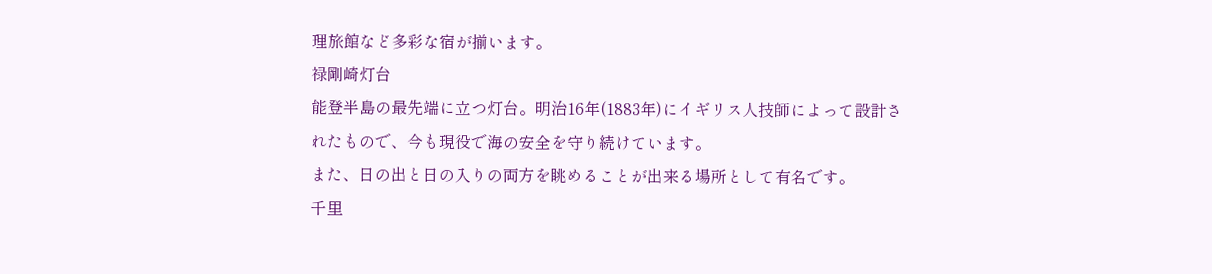理旅館など多彩な宿が揃います。
禄剛崎灯台
能登半島の最先端に立つ灯台。明治16年(1883年)にイギリス人技師によって設計されたもので、今も現役で海の安全を守り続けています。
また、日の出と日の入りの両方を眺めることが出来る場所として有名です。
千里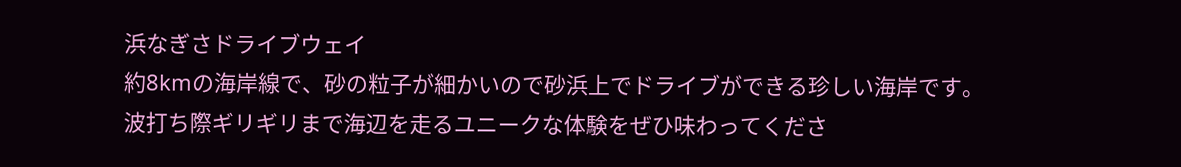浜なぎさドライブウェイ
約8kmの海岸線で、砂の粒子が細かいので砂浜上でドライブができる珍しい海岸です。
波打ち際ギリギリまで海辺を走るユニークな体験をぜひ味わってくださ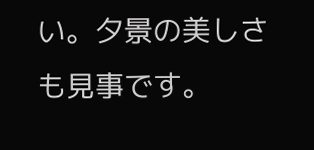い。夕景の美しさも見事です。